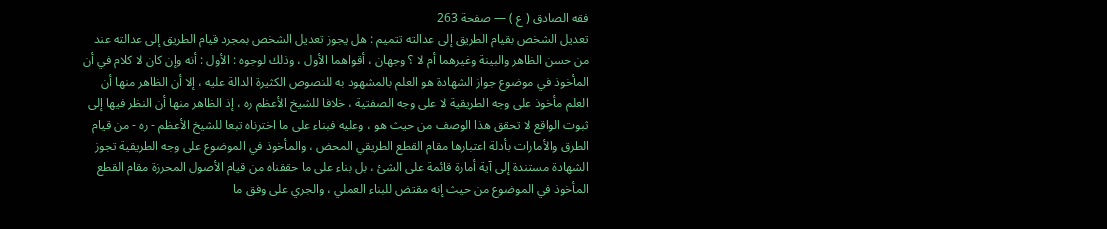فقه الصادق ( ع ) — صفحة 263
تعديل الشخص بقيام الطريق إلى عدالته تتميم : هل يجوز تعديل الشخص بمجرد قيام الطريق إلى عدالته عند من حسن الظاهر والبينة وغيرهما أم لا ؟ وجهان ، أقواهما الأول ، وذلك لوجوه : الأول : أنه وإن كان لا كلام في أن المأخوذ في موضوع جواز الشهادة هو العلم بالمشهود به للنصوص الكثيرة الدالة عليه ، إلا أن الظاهر منها أن العلم مأخوذ على وجه الطريقية لا على وجه الصفتية ، خلافا للشيخ الأعظم ره ، إذ الظاهر منها أن النظر فيها إلى ثبوت الواقع لا تحقق هذا الوصف من حيث هو ، وعليه فبناء على ما اخترناه تبعا للشيخ الأعظم - ره - من قيام الطرق والأمارات بأدلة اعتبارها مقام القطع الطريقي المحض ، والمأخوذ في الموضوع على وجه الطريقية تجوز الشهادة مستندة إلى آية أمارة قائمة على الشئ ، بل بناء على ما حققناه من قيام الأصول المحرزة مقام القطع المأخوذ في الموضوع من حيث إنه مقتض للبناء العملي ، والجري على وفق ما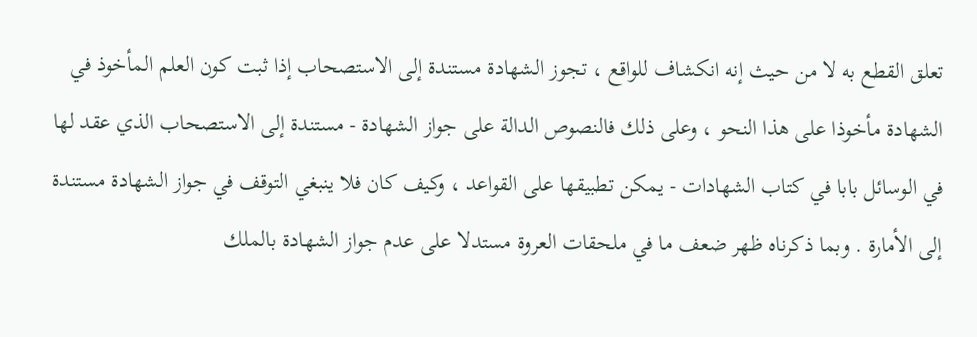تعلق القطع به لا من حيث إنه انكشاف للواقع ، تجوز الشهادة مستندة إلى الاستصحاب إذا ثبت كون العلم المأخوذ في الشهادة مأخوذا على هذا النحو ، وعلى ذلك فالنصوص الدالة على جواز الشهادة - مستندة إلى الاستصحاب الذي عقد لها في الوسائل بابا في كتاب الشهادات - يمكن تطبيقها على القواعد ، وكيف كان فلا ينبغي التوقف في جواز الشهادة مستندة إلى الأمارة . وبما ذكرناه ظهر ضعف ما في ملحقات العروة مستدلا على عدم جواز الشهادة بالملك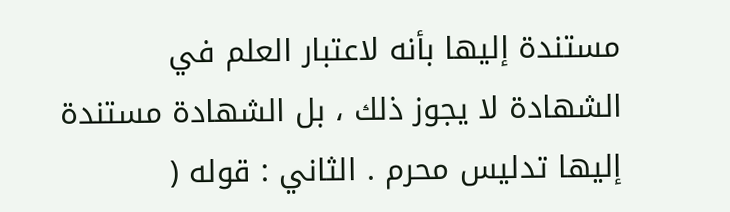مستندة إليها بأنه لاعتبار العلم في الشهادة لا يجوز ذلك ، بل الشهادة مستندة إليها تدليس محرم . الثاني : قوله (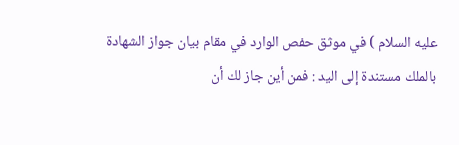عليه السلام ) في موثق حفص الوارد في مقام بيان جواز الشهادة بالملك مستندة إلى اليد : فمن أين جاز لك أن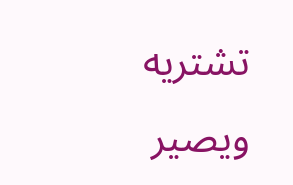تشتريه ويصير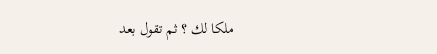ملكا لك ؟ ثم تقول بعد